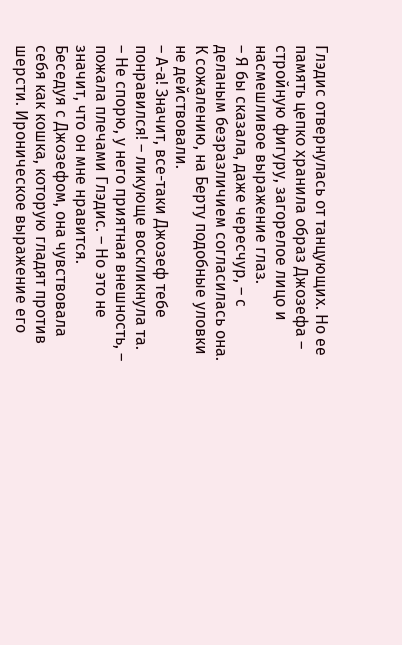Глэдис отвернулась от танцующих. Но ее память цепко хранила образ Джозефа – стройную фигуру, загорелое лицо и насмешливое выражение глаз.
– Я бы сказала, даже чересчур, – с деланым безразличием согласилась она.
К сожалению, на Берту подобные уловки не действовали.
– А-а! Значит, все-таки Джозеф тебе понравился! – ликующе воскликнула та.
– Не спорю, у него приятная внешность, – пожала плечами Глэдис. – Но это не значит, что он мне нравится.
Беседуя с Джозефом, она чувствовала себя как кошка, которую гладят против шерсти. Ироническое выражение его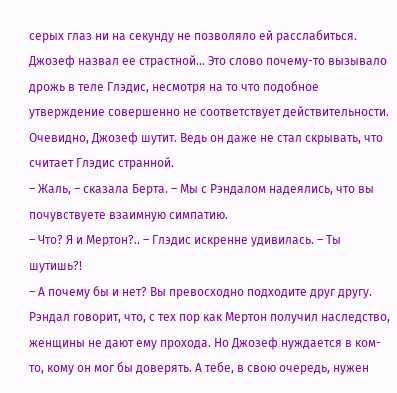серых глаз ни на секунду не позволяло ей расслабиться. Джозеф назвал ее страстной… Это слово почему-то вызывало дрожь в теле Глэдис, несмотря на то что подобное утверждение совершенно не соответствует действительности. Очевидно, Джозеф шутит. Ведь он даже не стал скрывать, что считает Глэдис странной.
– Жаль, – сказала Берта. – Мы с Рэндалом надеялись, что вы почувствуете взаимную симпатию.
– Что? Я и Мертон?.. – Глэдис искренне удивилась. – Ты шутишь?!
– А почему бы и нет? Вы превосходно подходите друг другу. Рэндал говорит, что, с тех пор как Мертон получил наследство, женщины не дают ему прохода. Но Джозеф нуждается в ком-то, кому он мог бы доверять. А тебе, в свою очередь, нужен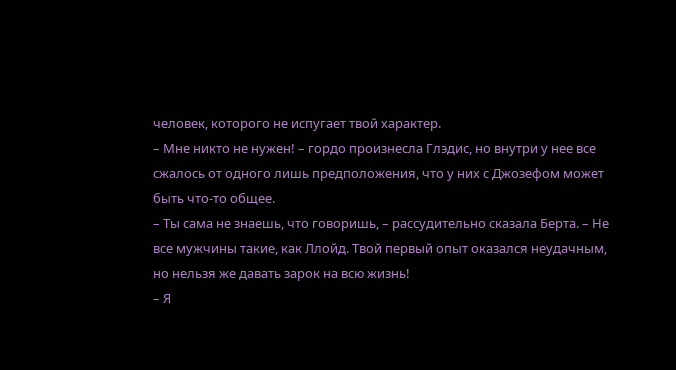человек, которого не испугает твой характер.
– Мне никто не нужен! – гордо произнесла Глэдис, но внутри у нее все сжалось от одного лишь предположения, что у них с Джозефом может быть что-то общее.
– Ты сама не знаешь, что говоришь, – рассудительно сказала Берта. – Не все мужчины такие, как Ллойд. Твой первый опыт оказался неудачным, но нельзя же давать зарок на всю жизнь!
– Я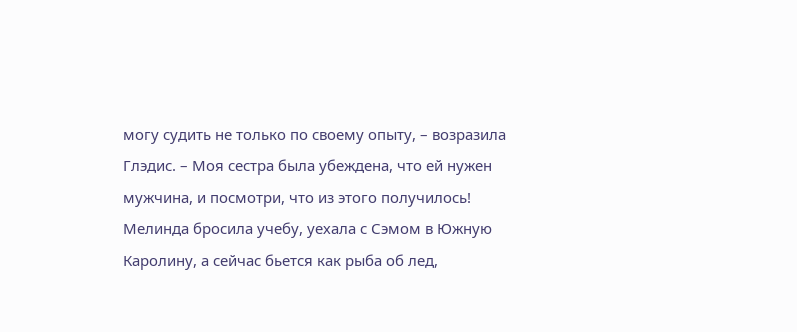могу судить не только по своему опыту, – возразила Глэдис. – Моя сестра была убеждена, что ей нужен мужчина, и посмотри, что из этого получилось! Мелинда бросила учебу, уехала с Сэмом в Южную Каролину, а сейчас бьется как рыба об лед,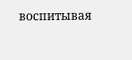воспитывая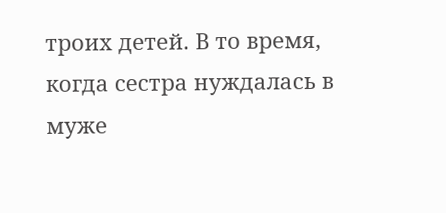троих детей. В то время, когда сестра нуждалась в муже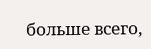больше всего,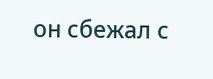он сбежал с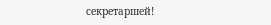секретаршей!